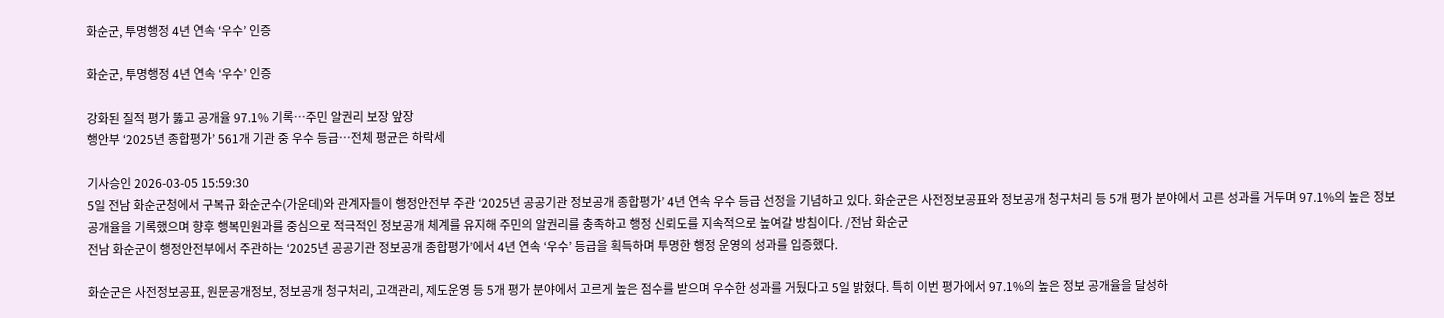화순군, 투명행정 4년 연속 ‘우수’ 인증

화순군, 투명행정 4년 연속 ‘우수’ 인증

강화된 질적 평가 뚫고 공개율 97.1% 기록…주민 알권리 보장 앞장
행안부 ‘2025년 종합평가’ 561개 기관 중 우수 등급…전체 평균은 하락세

기사승인 2026-03-05 15:59:30
5일 전남 화순군청에서 구복규 화순군수(가운데)와 관계자들이 행정안전부 주관 ‘2025년 공공기관 정보공개 종합평가’ 4년 연속 우수 등급 선정을 기념하고 있다. 화순군은 사전정보공표와 정보공개 청구처리 등 5개 평가 분야에서 고른 성과를 거두며 97.1%의 높은 정보 공개율을 기록했으며 향후 행복민원과를 중심으로 적극적인 정보공개 체계를 유지해 주민의 알권리를 충족하고 행정 신뢰도를 지속적으로 높여갈 방침이다. /전남 화순군
전남 화순군이 행정안전부에서 주관하는 ‘2025년 공공기관 정보공개 종합평가’에서 4년 연속 ‘우수’ 등급을 획득하며 투명한 행정 운영의 성과를 입증했다.

화순군은 사전정보공표, 원문공개정보, 정보공개 청구처리, 고객관리, 제도운영 등 5개 평가 분야에서 고르게 높은 점수를 받으며 우수한 성과를 거뒀다고 5일 밝혔다. 특히 이번 평가에서 97.1%의 높은 정보 공개율을 달성하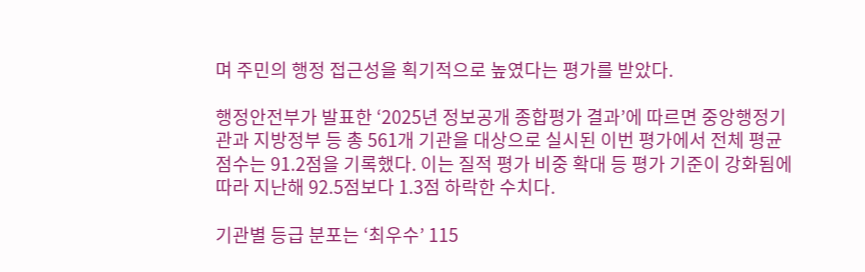며 주민의 행정 접근성을 획기적으로 높였다는 평가를 받았다.

행정안전부가 발표한 ‘2025년 정보공개 종합평가 결과’에 따르면 중앙행정기관과 지방정부 등 총 561개 기관을 대상으로 실시된 이번 평가에서 전체 평균 점수는 91.2점을 기록했다. 이는 질적 평가 비중 확대 등 평가 기준이 강화됨에 따라 지난해 92.5점보다 1.3점 하락한 수치다.

기관별 등급 분포는 ‘최우수’ 115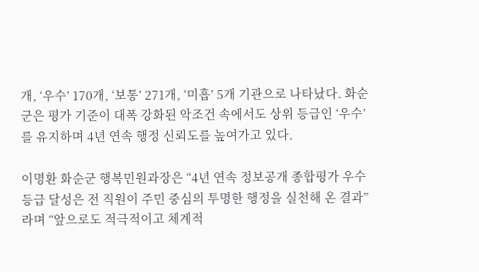개, ‘우수’ 170개, ‘보통’ 271개, ‘미흡’ 5개 기관으로 나타났다. 화순군은 평가 기준이 대폭 강화된 악조건 속에서도 상위 등급인 ‘우수’를 유지하며 4년 연속 행정 신뢰도를 높여가고 있다.

이명환 화순군 행복민원과장은 “4년 연속 정보공개 종합평가 우수 등급 달성은 전 직원이 주민 중심의 투명한 행정을 실천해 온 결과”라며 “앞으로도 적극적이고 체계적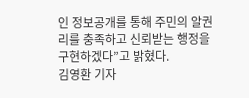인 정보공개를 통해 주민의 알권리를 충족하고 신뢰받는 행정을 구현하겠다”고 밝혔다.
김영환 기자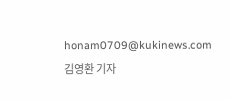honam0709@kukinews.com
김영환 기자